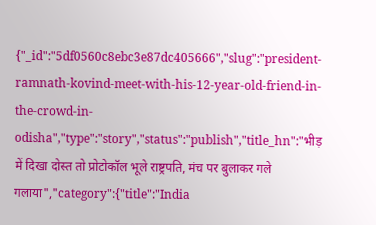{"_id":"5df0560c8ebc3e87dc405666","slug":"president-ramnath-kovind-meet-with-his-12-year-old-friend-in-the-crowd-in-odisha","type":"story","status":"publish","title_hn":"भीड़ में दिखा दोस्त तो प्रोटोकॉल भूले राष्ट्रपति, मंच पर बुलाकर गले गलाया","category":{"title":"India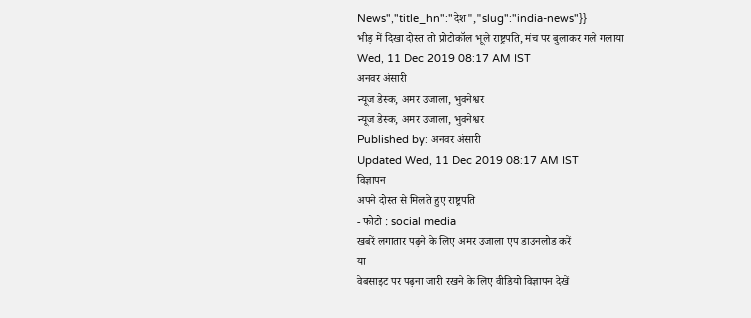News","title_hn":"देश","slug":"india-news"}}
भीड़ में दिखा दोस्त तो प्रोटोकॉल भूले राष्ट्रपति, मंच पर बुलाकर गले गलाया
Wed, 11 Dec 2019 08:17 AM IST
अनवर अंसारी
न्यूज डेस्क, अमर उजाला, भुवनेश्वर
न्यूज डेस्क, अमर उजाला, भुवनेश्वर
Published by: अनवर अंसारी
Updated Wed, 11 Dec 2019 08:17 AM IST
विज्ञापन
अपने दोस्त से मिलते हुए राष्ट्रपति
- फोटो : social media
खबरें लगातार पढ़ने के लिए अमर उजाला एप डाउनलोड करें
या
वेबसाइट पर पढ़ना जारी रखने के लिए वीडियो विज्ञापन देखें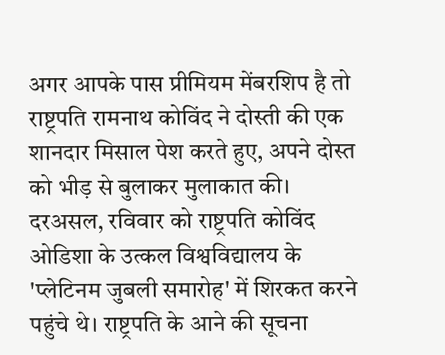अगर आपके पास प्रीमियम मेंबरशिप है तो
राष्ट्रपति रामनाथ कोविंद ने दोस्ती की एक शानदार मिसाल पेश करते हुए, अपने दोस्त को भीड़ से बुलाकर मुलाकात की। दरअसल, रविवार को राष्ट्रपति कोविंद ओडिशा के उत्कल विश्वविद्यालय के 'प्लेटिनम जुबली समारोह' में शिरकत करने पहुंचे थे। राष्ट्रपति के आने की सूचना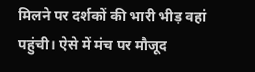मिलने पर दर्शकों की भारी भीड़ वहां पहुंची। ऐसे में मंच पर मौजूद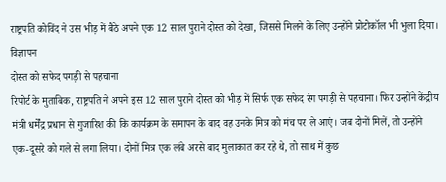राष्ट्रपति कोविंद ने उस भीड़ में बैठे अपने एक 12 साल पुराने दोस्त को देखा, जिससे मिलने के लिए उन्होंने प्रोटोकॉल भी भुला दिया।
विज्ञापन
दोस्त को सफेद पगड़ी से पहचाना
रिपोर्ट के मुताबिक, राष्ट्रपति ने अपने इस 12 साल पुराने दोस्त को भीड़ में सिर्फ एक सफेद रंग पगड़ी से पहचाना। फिर उन्होंने केंद्रीय मंत्री धर्मेंद्र प्रधान से गुजारिश की कि कार्यक्रम के समापन के बाद वह उनके मित्र को मंच पर ले आएं। जब दोनों मिलें, तो उन्होंने एक-दूसरे को गले से लगा लिया। दोनों मित्र एक लंबे अरसे बाद मुलाकात कर रहे थे, तो साथ में कुछ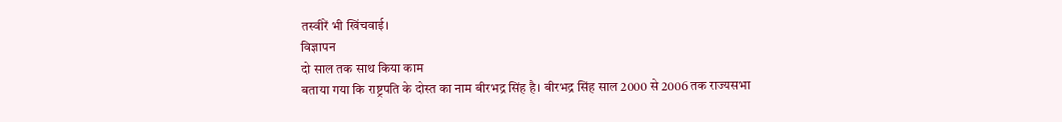तस्वीरें भी खिंचवाई।
विज्ञापन
दो साल तक साथ किया काम
बताया गया कि राष्ट्रपति के दोस्त का नाम बीरभद्र सिंह है। बीरभद्र सिंह साल 2000 से 2006 तक राज्यसभा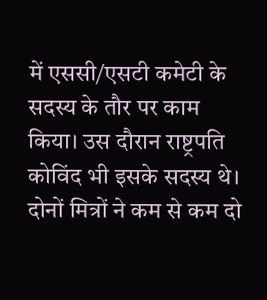में एससी/एसटी कमेटी के सदस्य के तौर पर काम किया। उस दौरान राष्ट्रपति कोविंद भी इसके सदस्य थे। दोनों मित्रों ने कम से कम दो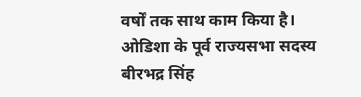वर्षों तक साथ काम किया है। ओडिशा के पूर्व राज्यसभा सदस्य बीरभद्र सिंह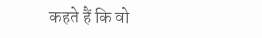कहते हैं कि वो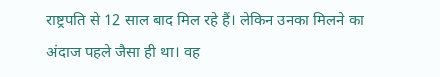राष्ट्रपति से 12 साल बाद मिल रहे हैं। लेकिन उनका मिलने का अंदाज पहले जैसा ही था। वह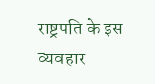राष्ट्रपति के इस व्यवहार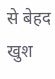से बेहद खुश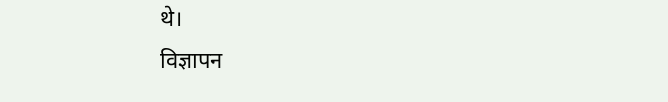थे।
विज्ञापन